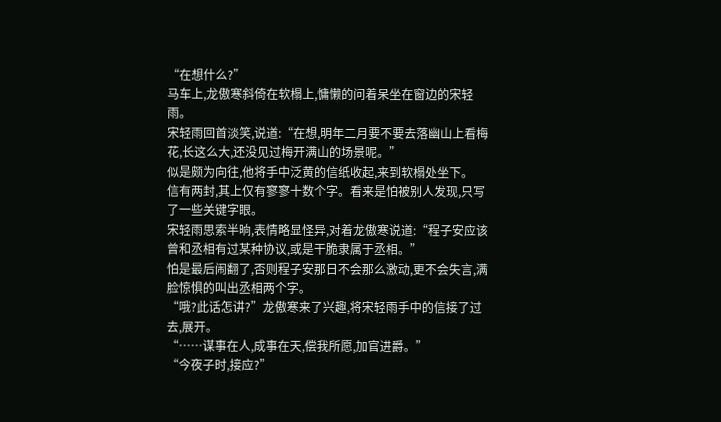“在想什么?”
马车上,龙傲寒斜倚在软榻上,慵懒的问着呆坐在窗边的宋轻雨。
宋轻雨回首淡笑,说道:“在想,明年二月要不要去落幽山上看梅花,长这么大,还没见过梅开满山的场景呢。”
似是颇为向往,他将手中泛黄的信纸收起,来到软榻处坐下。
信有两封,其上仅有寥寥十数个字。看来是怕被别人发现,只写了一些关键字眼。
宋轻雨思索半晌,表情略显怪异,对着龙傲寒说道:“程子安应该曾和丞相有过某种协议,或是干脆隶属于丞相。”
怕是最后闹翻了,否则程子安那日不会那么激动,更不会失言,满脸惊惧的叫出丞相两个字。
“哦?此话怎讲?”龙傲寒来了兴趣,将宋轻雨手中的信接了过去,展开。
“……谋事在人,成事在天,偿我所愿,加官进爵。”
“今夜子时,接应?”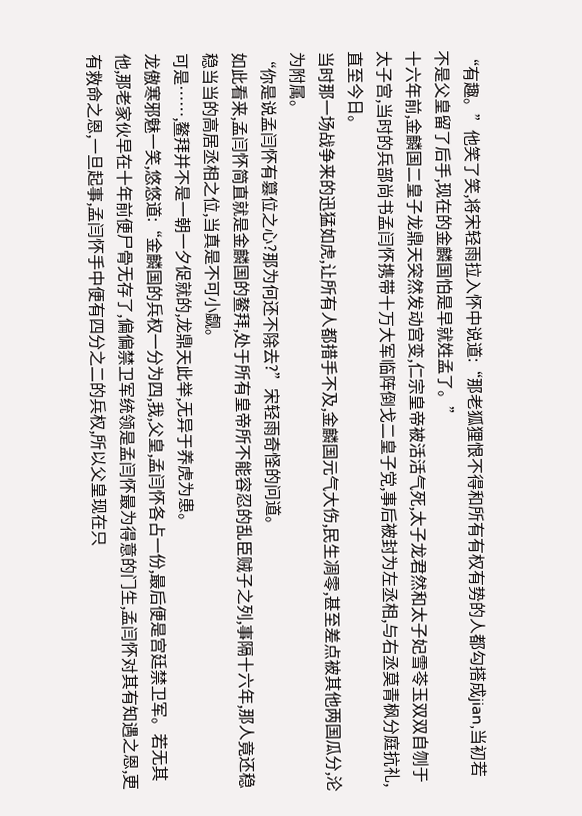“有趣。”他笑了笑,将宋轻雨拉入怀中说道:“那老狐狸恨不得和所有有权有势的人都勾搭成jian,当初若不是父皇留了后手,现在的金麟国怕是早就姓孟了。”
十六年前,金麟国二皇子龙鼎天突然发动宫变,仁宗皇帝被活活气死,太子龙君然和太子妃雪苓玉双双自刎于太子宫,当时的兵部尚书孟闫怀携带十万大军临阵倒戈二皇子党,事后被封为左丞相,与右丞莫青枫分庭抗礼,直至今日。
当时那一场战争来的迅猛如虎,让所有人都措手不及,金麟国元气大伤,民生凋零,甚至差点被其他两国瓜分,沦为附属。
“你是说孟闫怀有篡位之心?那为何还不除去?”宋轻雨奇怪的问道。
如此看来,孟闫怀简直就是金麟国的鳌拜,处于所有皇帝所不能容忍的乱臣贼子之列,事隔十六年,那人竟还稳稳当当的高居丞相之位,当真是不可小觑。
可是……,鳌拜并不是一朝一夕促就的,龙鼎天此举,无异于养虎为患。
龙傲寒邪魅一笑,悠悠道:“金麟国的兵权一分为四,我,父皇,孟闫怀各占一份,最后便是宫廷禁卫军。若无其他,那老家伙早在十年前便尸骨无存了,偏偏禁卫军统领是孟闫怀最为得意的门生,孟闫怀对其有知遇之恩,更有救命之恩,一旦起事,孟闫怀手中便有四分之二的兵权,所以父皇现在只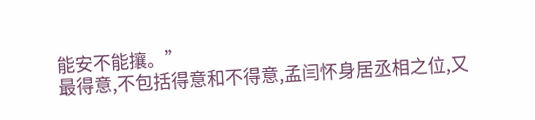能安不能攘。”
最得意,不包括得意和不得意,孟闫怀身居丞相之位,又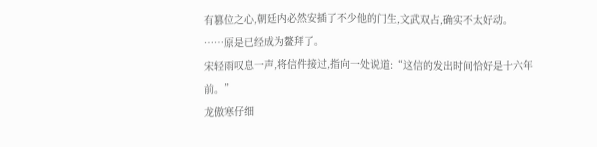有篡位之心,朝廷内必然安插了不少他的门生,文武双占,确实不太好动。
……原是已经成为鳌拜了。
宋轻雨叹息一声,将信件接过,指向一处说道:“这信的发出时间恰好是十六年前。”
龙傲寒仔细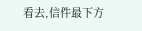看去,信件最下方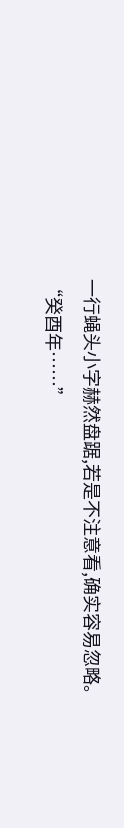一行蝇头小字赫然盘踞,若是不注意看,确实容易忽略。
“癸酉年……”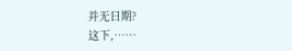并无日期?
这下,……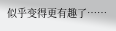似乎变得更有趣了……